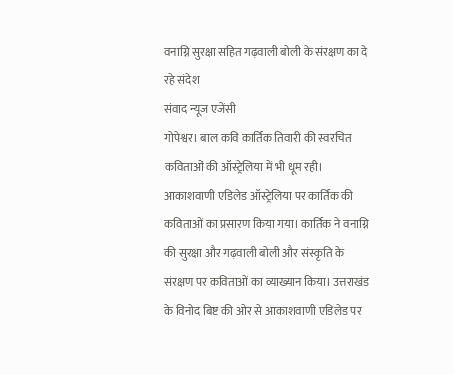वनाग्नि सुरक्षा सहित गढ़वाली बोली के संरक्षण का दे रहे संदेश
संवाद न्यूज एजेंसी
गोपेश्वर। बाल कवि कार्तिक तिवारी की स्वरचित कविताओं की ऑस्ट्रेलिया में भी धूम रही। आकाशवाणी एडिलेड ऑस्ट्रेलिया पर कार्तिक की कविताओं का प्रसारण किया गया। कार्तिक ने वनाग्नि की सुरक्षा और गढ़वाली बोली और संस्कृति के संरक्षण पर कविताओं का व्याख्यान किया। उत्तराखंड के विनोद बिष्ट की ओर से आकाशवाणी एडिलेड पर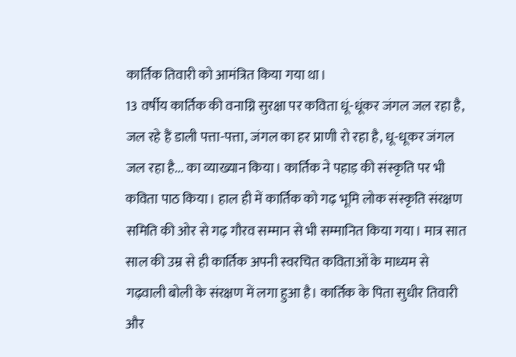कार्तिक तिवारी को आमंत्रित किया गया था।
13 वर्षीय कार्तिक की वनाग्नि सुरक्षा पर कविता धूं-धूंकर जंगल जल रहा है, जल रहे हैं डाली पत्ता-पत्ता, जंगल का हर प्राणी रो रहा है, धू-धूकर जंगल जल रहा है... का व्याख्यान किया। कार्तिक ने पहाड़ की संस्कृति पर भी कविता पाठ किया। हाल ही में कार्तिक को गढ़ भूमि लोक संस्कृति संरक्षण समिति की ओर से गढ़ गौरव सम्मान से भी सम्मानित किया गया। मात्र सात साल की उम्र से ही कार्तिक अपनी स्वरचित कविताओं के माध्यम से गढ़वाली बोली के संरक्षण में लगा हुआ है। कार्तिक के पिता सुधीर तिवारी और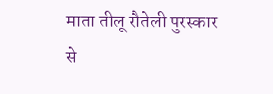माता तीलू रौतेली पुरस्कार से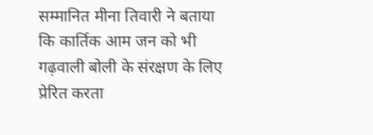सम्मानित मीना तिवारी ने बताया कि कार्तिक आम जन को भी गढ़वाली बोली के संरक्षण के लिए प्रेरित करता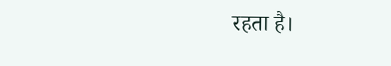रहता है।